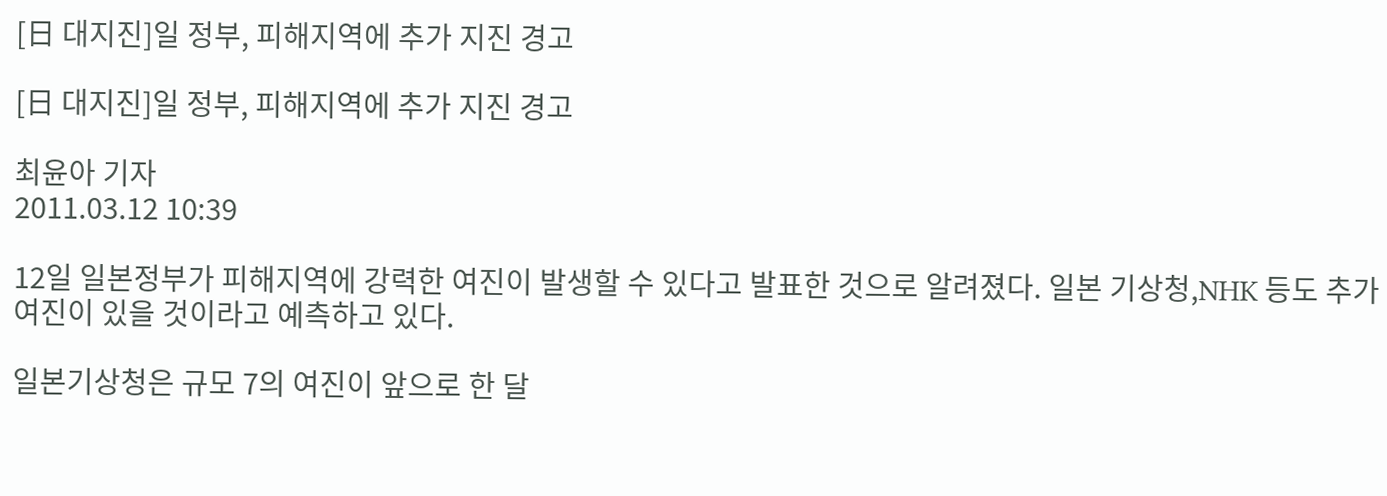[日 대지진]일 정부, 피해지역에 추가 지진 경고

[日 대지진]일 정부, 피해지역에 추가 지진 경고

최윤아 기자
2011.03.12 10:39

12일 일본정부가 피해지역에 강력한 여진이 발생할 수 있다고 발표한 것으로 알려졌다. 일본 기상청,NHK 등도 추가 여진이 있을 것이라고 예측하고 있다.

일본기상청은 규모 7의 여진이 앞으로 한 달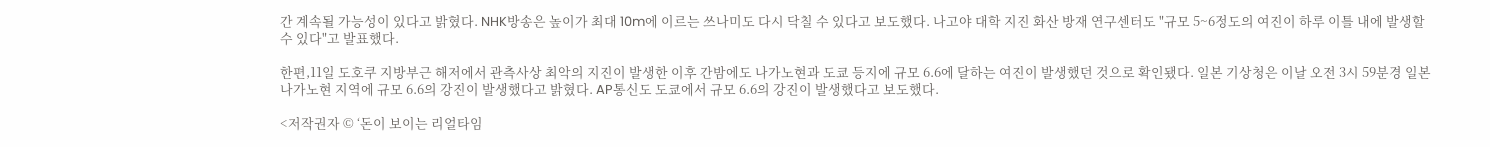간 계속될 가능성이 있다고 밝혔다. NHK방송은 높이가 최대 10m에 이르는 쓰나미도 다시 닥칠 수 있다고 보도했다. 나고야 대학 지진 화산 방재 연구센터도 "규모 5~6정도의 여진이 하루 이틀 내에 발생할 수 있다"고 발표했다.

한편,11일 도호쿠 지방부근 해저에서 관측사상 최악의 지진이 발생한 이후 간밤에도 나가노현과 도쿄 등지에 규모 6.6에 달하는 여진이 발생했던 것으로 확인됐다. 일본 기상청은 이날 오전 3시 59분경 일본 나가노현 지역에 규모 6.6의 강진이 발생했다고 밝혔다. AP통신도 도쿄에서 규모 6.6의 강진이 발생했다고 보도했다.

<저작권자 © ‘돈이 보이는 리얼타임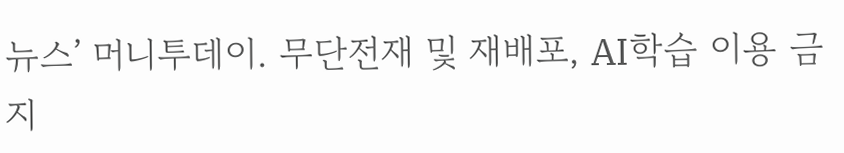뉴스’ 머니투데이. 무단전재 및 재배포, AI학습 이용 금지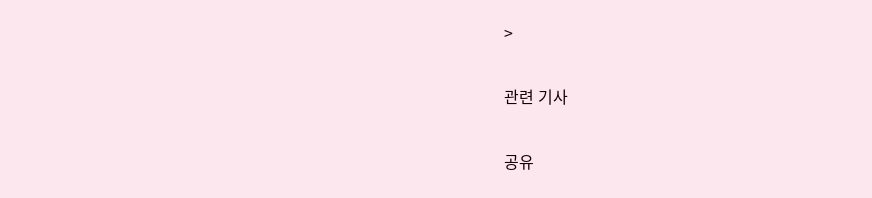>

관련 기사

공유